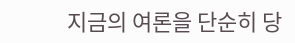지금의 여론을 단순히 당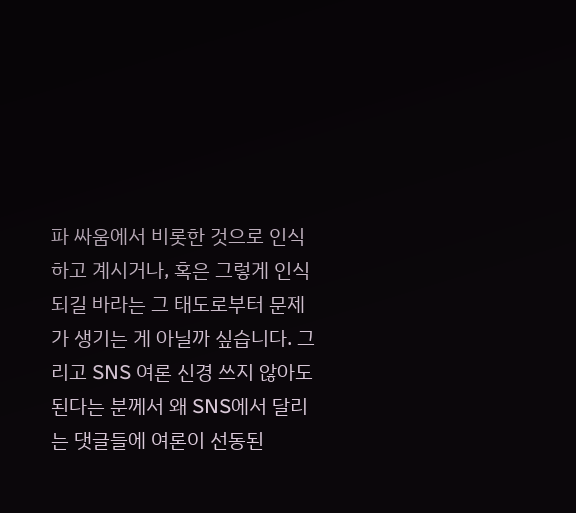파 싸움에서 비롯한 것으로 인식하고 계시거나, 혹은 그렇게 인식되길 바라는 그 태도로부터 문제가 생기는 게 아닐까 싶습니다. 그리고 SNS 여론 신경 쓰지 않아도 된다는 분께서 왜 SNS에서 달리는 댓글들에 여론이 선동된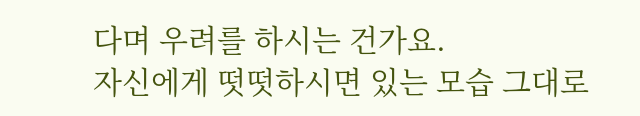다며 우려를 하시는 건가요.
자신에게 떳떳하시면 있는 모습 그대로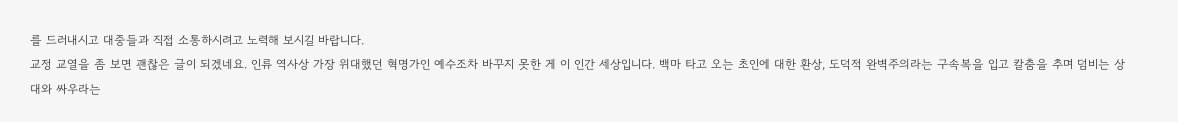를 드러내시고 대중들과 직접 소통하시려고 노력해 보시길 바랍니다.
교정 교열을 좀 보면 괜찮은 글이 되겠네요. 인류 역사상 가장 위대했던 혁명가인 예수조차 바꾸지 못한 게 이 인간 세상입니다. 백마 타고 오는 초인에 대한 환상, 도덕적 완벽주의라는 구속복을 입고 칼춤을 추며 덤비는 상대와 싸우라는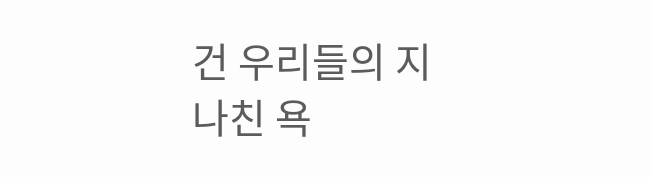건 우리들의 지나친 욕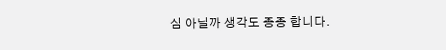심 아닐까 생각도 종종 합니다.